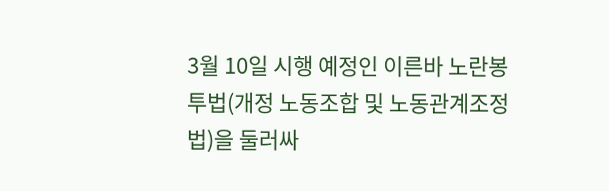3월 10일 시행 예정인 이른바 노란봉투법(개정 노동조합 및 노동관계조정법)을 둘러싸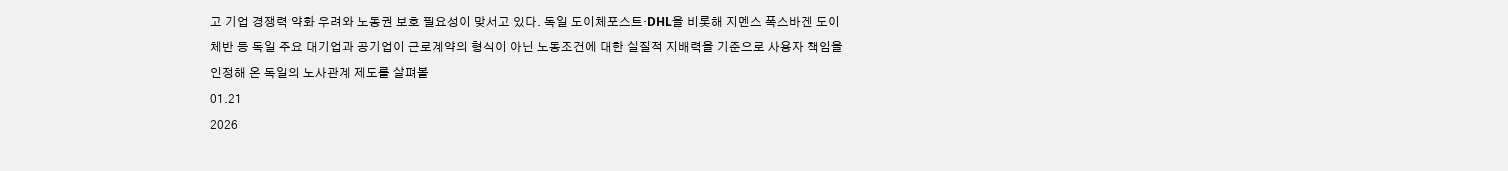고 기업 경쟁력 약화 우려와 노동권 보호 필요성이 맞서고 있다. 독일 도이체포스트·DHL을 비롯해 지멘스 폭스바겐 도이체반 등 독일 주요 대기업과 공기업이 근로계약의 형식이 아닌 노동조건에 대한 실질적 지배력을 기준으로 사용자 책임을 인정해 온 독일의 노사관계 제도를 살펴볼
01.21
2026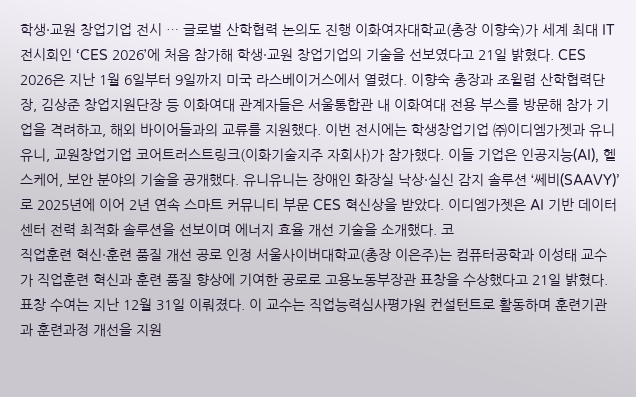학생·교원 창업기업 전시 … 글로벌 산학협력 논의도 진행 이화여자대학교(총장 이향숙)가 세계 최대 IT 전시회인 ‘CES 2026’에 처음 참가해 학생·교원 창업기업의 기술을 선보였다고 21일 밝혔다. CES 2026은 지난 1월 6일부터 9일까지 미국 라스베이거스에서 열렸다. 이향숙 총장과 조윌렴 산학협력단장, 김상준 창업지원단장 등 이화여대 관계자들은 서울통합관 내 이화여대 전용 부스를 방문해 참가 기업을 격려하고, 해외 바이어들과의 교류를 지원했다. 이번 전시에는 학생창업기업 ㈜이디엠가젯과 유니유니, 교원창업기업 코어트러스트링크(이화기술지주 자회사)가 참가했다. 이들 기업은 인공지능(AI), 헬스케어, 보안 분야의 기술을 공개했다. 유니유니는 장애인 화장실 낙상·실신 감지 솔루션 ‘쎄비(SAAVY)’로 2025년에 이어 2년 연속 스마트 커뮤니티 부문 CES 혁신상을 받았다. 이디엠가젯은 AI 기반 데이터센터 전력 최적화 솔루션을 선보이며 에너지 효율 개선 기술을 소개했다. 코
직업훈련 혁신·훈련 품질 개선 공로 인정 서울사이버대학교(총장 이은주)는 컴퓨터공학과 이성태 교수가 직업훈련 혁신과 훈련 품질 향상에 기여한 공로로 고용노동부장관 표창을 수상했다고 21일 밝혔다. 표창 수여는 지난 12월 31일 이뤄졌다. 이 교수는 직업능력심사평가원 컨설턴트로 활동하며 훈련기관과 훈련과정 개선을 지원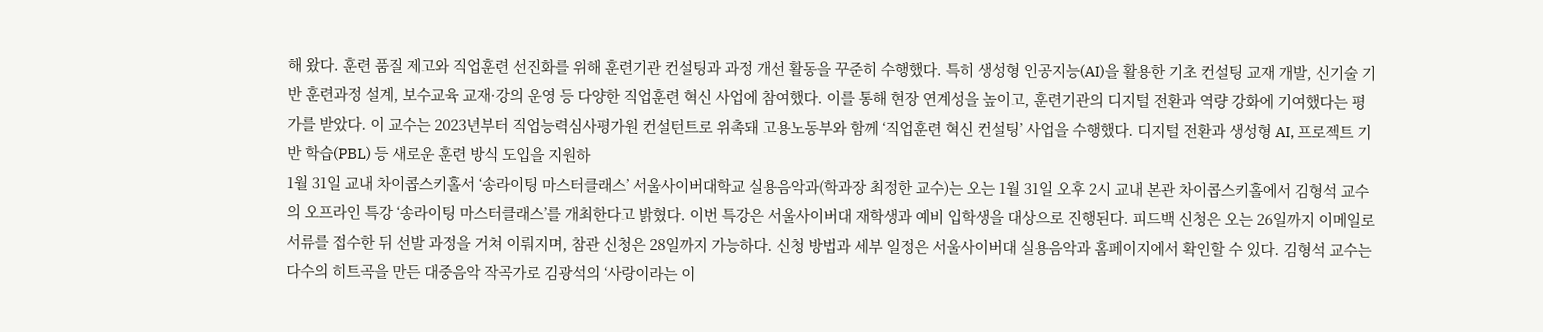해 왔다. 훈련 품질 제고와 직업훈련 선진화를 위해 훈련기관 컨설팅과 과정 개선 활동을 꾸준히 수행했다. 특히 생성형 인공지능(AI)을 활용한 기초 컨설팅 교재 개발, 신기술 기반 훈련과정 설계, 보수교육 교재·강의 운영 등 다양한 직업훈련 혁신 사업에 참여했다. 이를 통해 현장 연계성을 높이고, 훈련기관의 디지털 전환과 역량 강화에 기여했다는 평가를 받았다. 이 교수는 2023년부터 직업능력심사평가원 컨설턴트로 위촉돼 고용노동부와 함께 ‘직업훈련 혁신 컨설팅’ 사업을 수행했다. 디지털 전환과 생성형 AI, 프로젝트 기반 학습(PBL) 등 새로운 훈련 방식 도입을 지원하
1월 31일 교내 차이콥스키홀서 ‘송라이팅 마스터클래스’ 서울사이버대학교 실용음악과(학과장 최정한 교수)는 오는 1월 31일 오후 2시 교내 본관 차이콥스키홀에서 김형석 교수의 오프라인 특강 ‘송라이팅 마스터클래스’를 개최한다고 밝혔다. 이번 특강은 서울사이버대 재학생과 예비 입학생을 대상으로 진행된다. 피드백 신청은 오는 26일까지 이메일로 서류를 접수한 뒤 선발 과정을 거쳐 이뤄지며, 참관 신청은 28일까지 가능하다. 신청 방법과 세부 일정은 서울사이버대 실용음악과 홈페이지에서 확인할 수 있다. 김형석 교수는 다수의 히트곡을 만든 대중음악 작곡가로 김광석의 ‘사랑이라는 이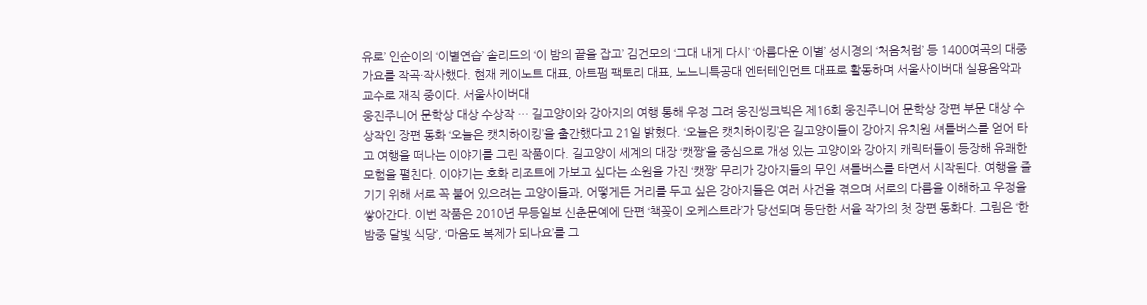유로’ 인순이의 ‘이별연습’ 솔리드의 ‘이 밤의 끝을 잡고’ 김건모의 ‘그대 내게 다시’ ‘아름다운 이별’ 성시경의 ‘처음처럼’ 등 1400여곡의 대중가요를 작곡·작사했다. 현재 케이노트 대표, 아트펌 팩토리 대표, 노느니특공대 엔터테인먼트 대표로 활동하며 서울사이버대 실용음악과 교수로 재직 중이다. 서울사이버대
웅진주니어 문학상 대상 수상작 … 길고양이와 강아지의 여행 통해 우정 그려 웅진씽크빅은 제16회 웅진주니어 문학상 장편 부문 대상 수상작인 장편 동화 ‘오늘은 캣치하이킹’을 출간했다고 21일 밝혔다. ‘오늘은 캣치하이킹’은 길고양이들이 강아지 유치원 셔틀버스를 얻어 타고 여행을 떠나는 이야기를 그린 작품이다. 길고양이 세계의 대장 ‘캣짱’을 중심으로 개성 있는 고양이와 강아지 캐릭터들이 등장해 유쾌한 모험을 펼친다. 이야기는 호화 리조트에 가보고 싶다는 소원을 가진 ‘캣짱’ 무리가 강아지들의 무인 셔틀버스를 타면서 시작된다. 여행을 즐기기 위해 서로 꼭 붙어 있으려는 고양이들과, 어떻게든 거리를 두고 싶은 강아지들은 여러 사건을 겪으며 서로의 다름을 이해하고 우정을 쌓아간다. 이번 작품은 2010년 무등일보 신춘문예에 단편 ‘책꽂이 오케스트라’가 당선되며 등단한 서율 작가의 첫 장편 동화다. 그림은 ‘한밤중 달빛 식당’, ‘마음도 복제가 되나요’를 그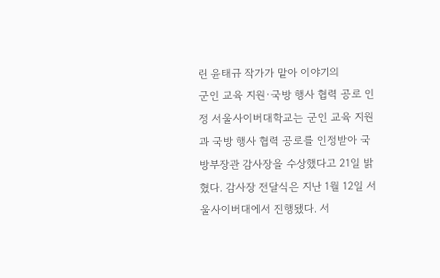린 윤태규 작가가 맡아 이야기의
군인 교육 지원·국방 행사 협력 공로 인정 서울사이버대학교는 군인 교육 지원과 국방 행사 협력 공로를 인정받아 국방부장관 감사장을 수상했다고 21일 밝혔다. 감사장 전달식은 지난 1월 12일 서울사이버대에서 진행됐다. 서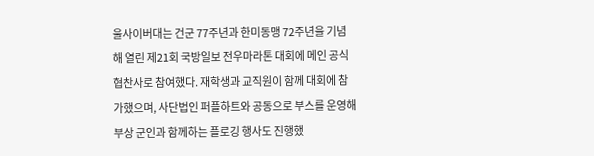울사이버대는 건군 77주년과 한미동맹 72주년을 기념해 열린 제21회 국방일보 전우마라톤 대회에 메인 공식 협찬사로 참여했다. 재학생과 교직원이 함께 대회에 참가했으며, 사단법인 퍼플하트와 공동으로 부스를 운영해 부상 군인과 함께하는 플로깅 행사도 진행했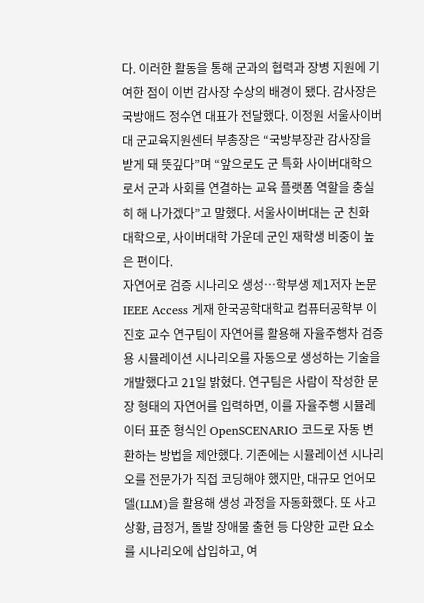다. 이러한 활동을 통해 군과의 협력과 장병 지원에 기여한 점이 이번 감사장 수상의 배경이 됐다. 감사장은 국방애드 정수연 대표가 전달했다. 이정원 서울사이버대 군교육지원센터 부총장은 “국방부장관 감사장을 받게 돼 뜻깊다”며 “앞으로도 군 특화 사이버대학으로서 군과 사회를 연결하는 교육 플랫폼 역할을 충실히 해 나가겠다”고 말했다. 서울사이버대는 군 친화 대학으로, 사이버대학 가운데 군인 재학생 비중이 높은 편이다.
자연어로 검증 시나리오 생성…학부생 제1저자 논문 IEEE Access 게재 한국공학대학교 컴퓨터공학부 이진호 교수 연구팀이 자연어를 활용해 자율주행차 검증용 시뮬레이션 시나리오를 자동으로 생성하는 기술을 개발했다고 21일 밝혔다. 연구팀은 사람이 작성한 문장 형태의 자연어를 입력하면, 이를 자율주행 시뮬레이터 표준 형식인 OpenSCENARIO 코드로 자동 변환하는 방법을 제안했다. 기존에는 시뮬레이션 시나리오를 전문가가 직접 코딩해야 했지만, 대규모 언어모델(LLM)을 활용해 생성 과정을 자동화했다. 또 사고 상황, 급정거, 돌발 장애물 출현 등 다양한 교란 요소를 시나리오에 삽입하고, 여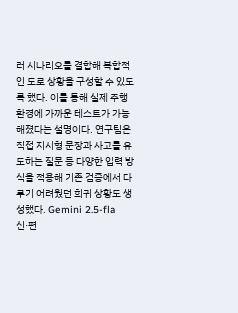러 시나리오를 결합해 복합적인 도로 상황을 구성할 수 있도록 했다. 이를 통해 실제 주행 환경에 가까운 테스트가 가능해졌다는 설명이다. 연구팀은 직접 지시형 문장과 사고를 유도하는 질문 등 다양한 입력 방식을 적용해 기존 검증에서 다루기 어려웠던 희귀 상황도 생성했다. Gemini 2.5-fla
신·편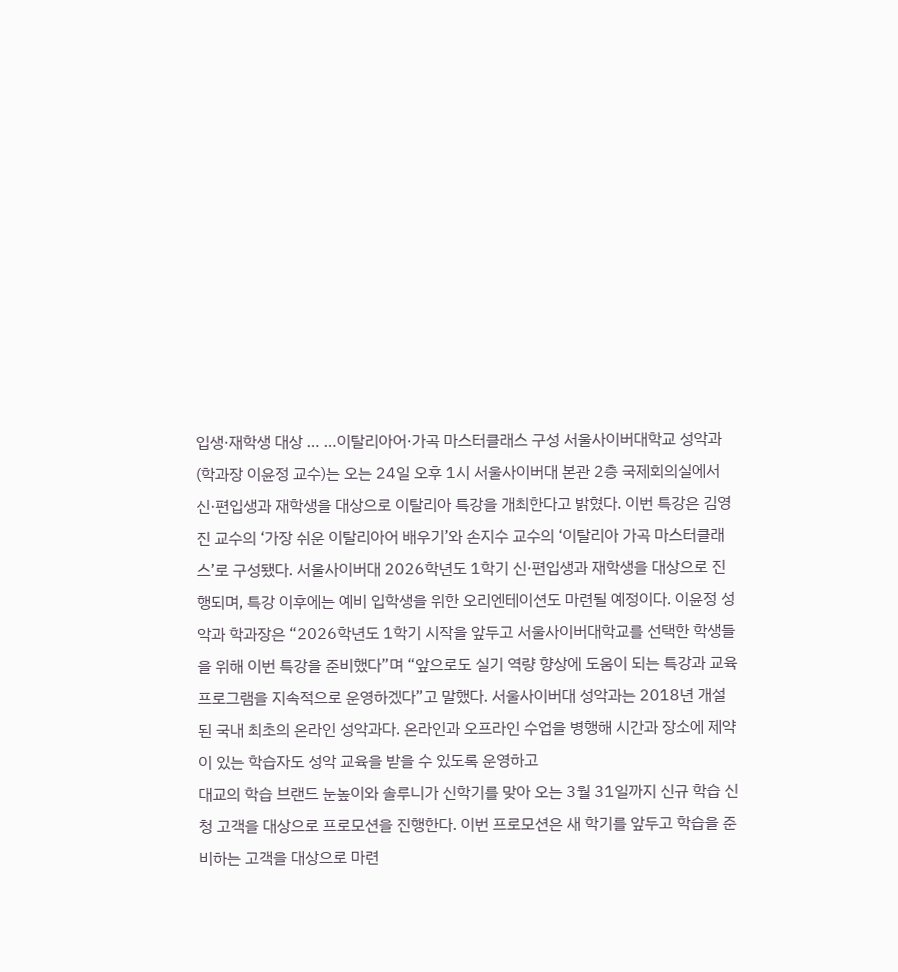입생·재학생 대상 … …이탈리아어·가곡 마스터클래스 구성 서울사이버대학교 성악과(학과장 이윤정 교수)는 오는 24일 오후 1시 서울사이버대 본관 2층 국제회의실에서 신·편입생과 재학생을 대상으로 이탈리아 특강을 개최한다고 밝혔다. 이번 특강은 김영진 교수의 ‘가장 쉬운 이탈리아어 배우기’와 손지수 교수의 ‘이탈리아 가곡 마스터클래스’로 구성됐다. 서울사이버대 2026학년도 1학기 신·편입생과 재학생을 대상으로 진행되며, 특강 이후에는 예비 입학생을 위한 오리엔테이션도 마련될 예정이다. 이윤정 성악과 학과장은 “2026학년도 1학기 시작을 앞두고 서울사이버대학교를 선택한 학생들을 위해 이번 특강을 준비했다”며 “앞으로도 실기 역량 향상에 도움이 되는 특강과 교육 프로그램을 지속적으로 운영하겠다”고 말했다. 서울사이버대 성악과는 2018년 개설된 국내 최초의 온라인 성악과다. 온라인과 오프라인 수업을 병행해 시간과 장소에 제약이 있는 학습자도 성악 교육을 받을 수 있도록 운영하고
대교의 학습 브랜드 눈높이와 솔루니가 신학기를 맞아 오는 3월 31일까지 신규 학습 신청 고객을 대상으로 프로모션을 진행한다. 이번 프로모션은 새 학기를 앞두고 학습을 준비하는 고객을 대상으로 마련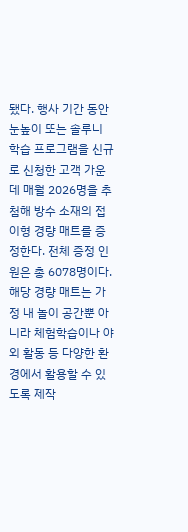됐다. 행사 기간 동안 눈높이 또는 솔루니 학습 프로그램을 신규로 신청한 고객 가운데 매월 2026명을 추첨해 방수 소재의 접이형 경량 매트를 증정한다. 전체 증정 인원은 총 6078명이다. 해당 경량 매트는 가정 내 놀이 공간뿐 아니라 체험학습이나 야외 활동 등 다양한 환경에서 활용할 수 있도록 제작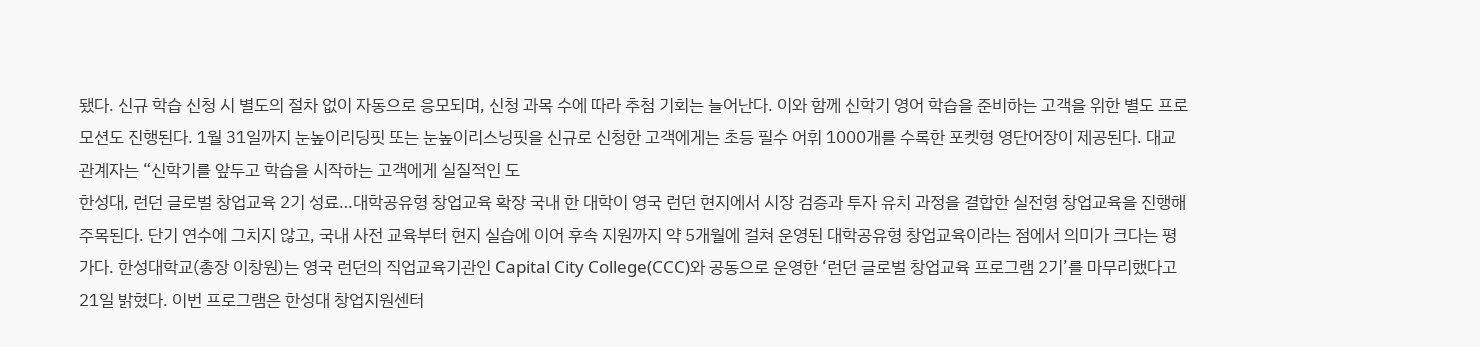됐다. 신규 학습 신청 시 별도의 절차 없이 자동으로 응모되며, 신청 과목 수에 따라 추첨 기회는 늘어난다. 이와 함께 신학기 영어 학습을 준비하는 고객을 위한 별도 프로모션도 진행된다. 1월 31일까지 눈높이리딩핏 또는 눈높이리스닝핏을 신규로 신청한 고객에게는 초등 필수 어휘 1000개를 수록한 포켓형 영단어장이 제공된다. 대교 관계자는 “신학기를 앞두고 학습을 시작하는 고객에게 실질적인 도
한성대, 런던 글로벌 창업교육 2기 성료…대학공유형 창업교육 확장 국내 한 대학이 영국 런던 현지에서 시장 검증과 투자 유치 과정을 결합한 실전형 창업교육을 진행해 주목된다. 단기 연수에 그치지 않고, 국내 사전 교육부터 현지 실습에 이어 후속 지원까지 약 5개월에 걸쳐 운영된 대학공유형 창업교육이라는 점에서 의미가 크다는 평가다. 한성대학교(총장 이창원)는 영국 런던의 직업교육기관인 Capital City College(CCC)와 공동으로 운영한 ‘런던 글로벌 창업교육 프로그램 2기’를 마무리했다고 21일 밝혔다. 이번 프로그램은 한성대 창업지원센터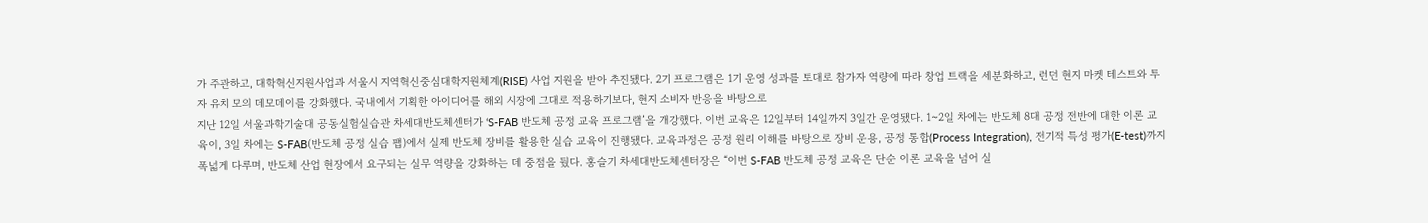가 주관하고, 대학혁신지원사업과 서울시 지역혁신중심대학지원체계(RISE) 사업 지원을 받아 추진됐다. 2기 프로그램은 1기 운영 성과를 토대로 참가자 역량에 따라 창업 트랙을 세분화하고, 런던 현지 마켓 테스트와 투자 유치 모의 데모데이를 강화했다. 국내에서 기획한 아이디어를 해외 시장에 그대로 적용하기보다, 현지 소비자 반응을 바탕으로
지난 12일 서울과학기술대 공동실험실습관 차세대반도체센터가 ‘S-FAB 반도체 공정 교육 프로그램’을 개강했다. 이번 교육은 12일부터 14일까지 3일간 운영됐다. 1~2일 차에는 반도체 8대 공정 전반에 대한 이론 교육이, 3일 차에는 S-FAB(반도체 공정 실습 팹)에서 실제 반도체 장비를 활용한 실습 교육이 진행됐다. 교육과정은 공정 원리 이해를 바탕으로 장비 운용, 공정 통합(Process Integration), 전기적 특성 평가(E-test)까지 폭넓게 다루며, 반도체 산업 현장에서 요구되는 실무 역량을 강화하는 데 중점을 뒀다. 홍슬기 차세대반도체센터장은 “이번 S-FAB 반도체 공정 교육은 단순 이론 교육을 넘어 실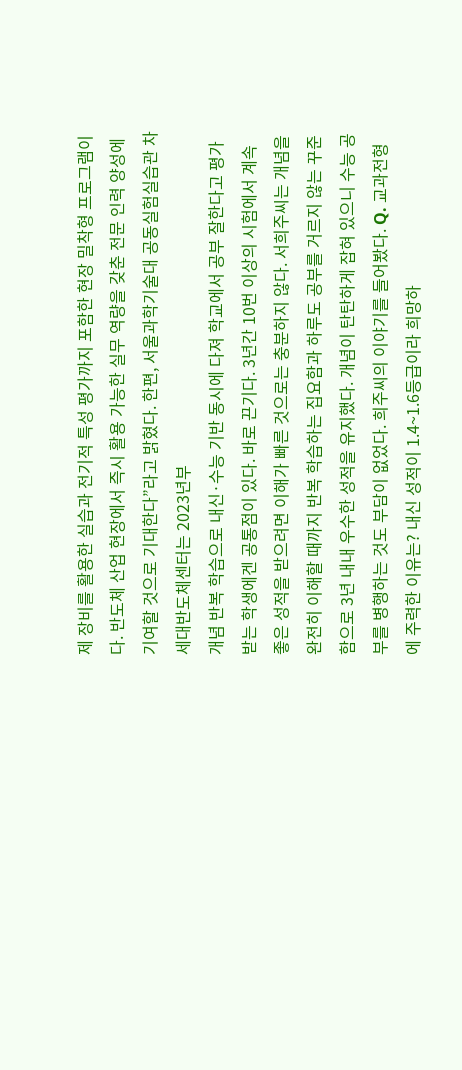제 장비를 활용한 실습과 전기적 특성 평가까지 포함한 현장 밀착형 프로그램이다. 반도체 산업 현장에서 즉시 활용 가능한 실무 역량을 갖춘 전문 인력 양성에 기여할 것으로 기대한다”라고 밝혔다. 한편, 서울과학기술대 공동실험실습관 차세대반도체센터는 2023년부
개념 반복 학습으로 내신·수능 기반 동시에 다져 학교에서 공부 잘한다고 평가받는 학생에겐 공통점이 있다. 바로 끈기다. 3년간 10번 이상의 시험에서 계속 좋은 성적을 받으려면 이해가 빠른 것으로는 충분하지 않다. 서희주씨는 개념을 완전히 이해할 때까지 반복 학습하는 집요함과 하루도 공부를 거르지 않는 꾸준함으로 3년 내내 우수한 성적을 유지했다. 개념이 탄탄하게 잡혀 있으니 수능 공부를 병행하는 것도 부담이 없었다. 희주씨의 이야기를 들어봤다. Q. 교과전형에 주력한 이유는? 내신 성적이 1.4~1.6등급이라 희망하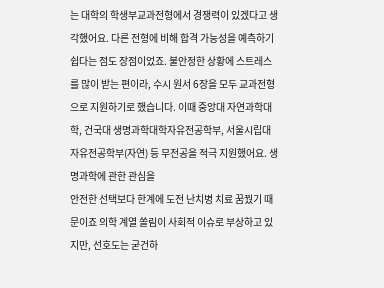는 대학의 학생부교과전형에서 경쟁력이 있겠다고 생각했어요. 다른 전형에 비해 합격 가능성을 예측하기 쉽다는 점도 장점이었죠. 불안정한 상황에 스트레스를 많이 받는 편이라, 수시 원서 6장을 모두 교과전형으로 지원하기로 했습니다. 이때 중앙대 자연과학대학, 건국대 생명과학대학자유전공학부, 서울시립대 자유전공학부(자연) 등 무전공을 적극 지원했어요. 생명과학에 관한 관심을
안전한 선택보다 한계에 도전 난치병 치료 꿈꿨기 때문이죠 의학 계열 쏠림이 사회적 이슈로 부상하고 있지만, 선호도는 굳건하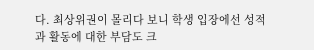다. 최상위권이 몰리다 보니 학생 입장에선 성적과 활동에 대한 부담도 크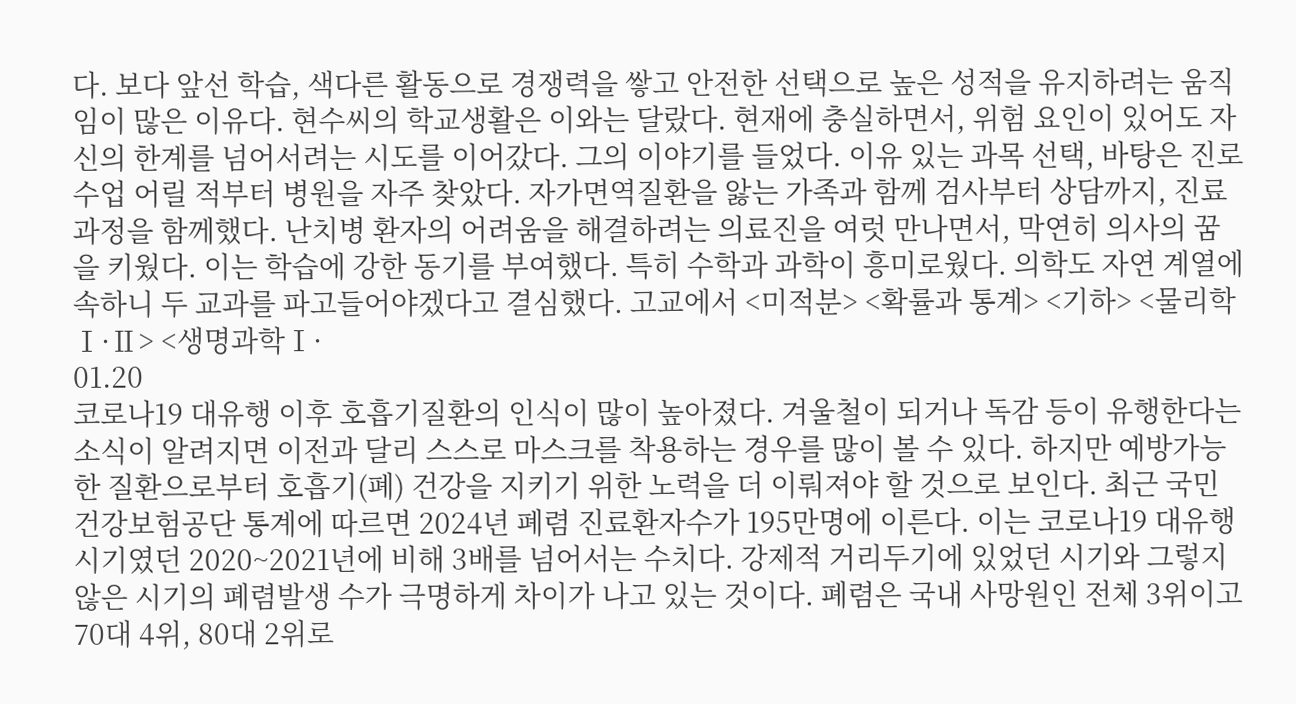다. 보다 앞선 학습, 색다른 활동으로 경쟁력을 쌓고 안전한 선택으로 높은 성적을 유지하려는 움직임이 많은 이유다. 현수씨의 학교생활은 이와는 달랐다. 현재에 충실하면서, 위험 요인이 있어도 자신의 한계를 넘어서려는 시도를 이어갔다. 그의 이야기를 들었다. 이유 있는 과목 선택, 바탕은 진로 수업 어릴 적부터 병원을 자주 찾았다. 자가면역질환을 앓는 가족과 함께 검사부터 상담까지, 진료 과정을 함께했다. 난치병 환자의 어려움을 해결하려는 의료진을 여럿 만나면서, 막연히 의사의 꿈을 키웠다. 이는 학습에 강한 동기를 부여했다. 특히 수학과 과학이 흥미로웠다. 의학도 자연 계열에 속하니 두 교과를 파고들어야겠다고 결심했다. 고교에서 <미적분> <확률과 통계> <기하> <물리학Ⅰ·Ⅱ> <생명과학Ⅰ·
01.20
코로나19 대유행 이후 호흡기질환의 인식이 많이 높아졌다. 겨울철이 되거나 독감 등이 유행한다는 소식이 알려지면 이전과 달리 스스로 마스크를 착용하는 경우를 많이 볼 수 있다. 하지만 예방가능한 질환으로부터 호흡기(폐) 건강을 지키기 위한 노력을 더 이뤄져야 할 것으로 보인다. 최근 국민건강보험공단 통계에 따르면 2024년 폐렴 진료환자수가 195만명에 이른다. 이는 코로나19 대유행시기였던 2020~2021년에 비해 3배를 넘어서는 수치다. 강제적 거리두기에 있었던 시기와 그렇지 않은 시기의 폐렴발생 수가 극명하게 차이가 나고 있는 것이다. 폐렴은 국내 사망원인 전체 3위이고 70대 4위, 80대 2위로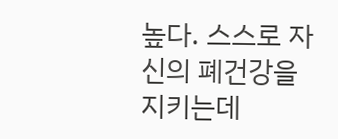높다. 스스로 자신의 폐건강을 지키는데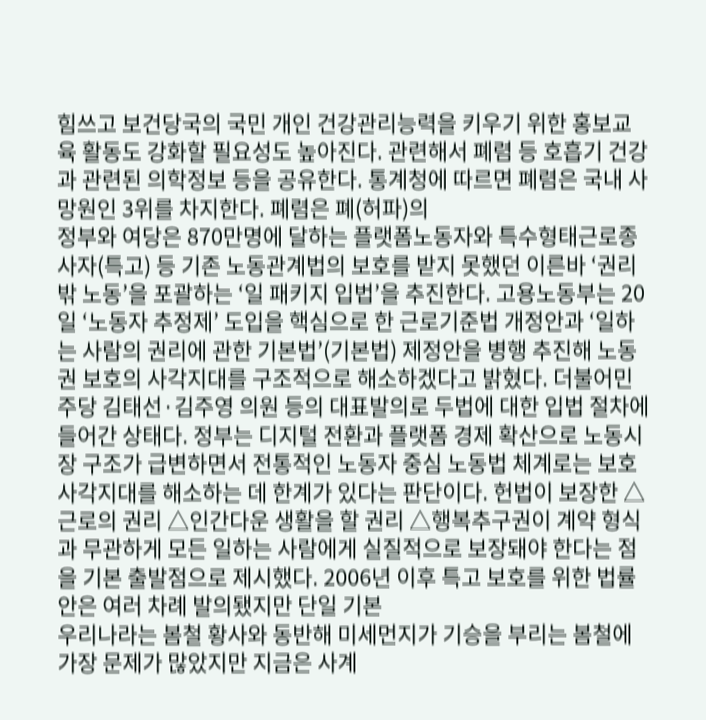힘쓰고 보건당국의 국민 개인 건강관리능력을 키우기 위한 홍보교육 활동도 강화할 필요성도 높아진다. 관련해서 폐렴 등 호흡기 건강과 관련된 의학정보 등을 공유한다. 통계청에 따르면 폐렴은 국내 사망원인 3위를 차지한다. 폐렴은 폐(허파)의
정부와 여당은 870만명에 달하는 플랫폼노동자와 특수형태근로종사자(특고) 등 기존 노동관계법의 보호를 받지 못했던 이른바 ‘권리 밖 노동’을 포괄하는 ‘일 패키지 입법’을 추진한다. 고용노동부는 20일 ‘노동자 추정제’ 도입을 핵심으로 한 근로기준법 개정안과 ‘일하는 사람의 권리에 관한 기본법’(기본법) 제정안을 병행 추진해 노동권 보호의 사각지대를 구조적으로 해소하겠다고 밝혔다. 더불어민주당 김태선·김주영 의원 등의 대표발의로 두법에 대한 입법 절차에 들어간 상태다. 정부는 디지털 전환과 플랫폼 경제 확산으로 노동시장 구조가 급변하면서 전통적인 노동자 중심 노동법 체계로는 보호 사각지대를 해소하는 데 한계가 있다는 판단이다. 헌법이 보장한 △근로의 권리 △인간다운 생활을 할 권리 △행복추구권이 계약 형식과 무관하게 모든 일하는 사람에게 실질적으로 보장돼야 한다는 점을 기본 출발점으로 제시했다. 2006년 이후 특고 보호를 위한 법률안은 여러 차례 발의됐지만 단일 기본
우리나라는 봄철 황사와 동반해 미세먼지가 기승을 부리는 봄철에 가장 문제가 많았지만 지금은 사계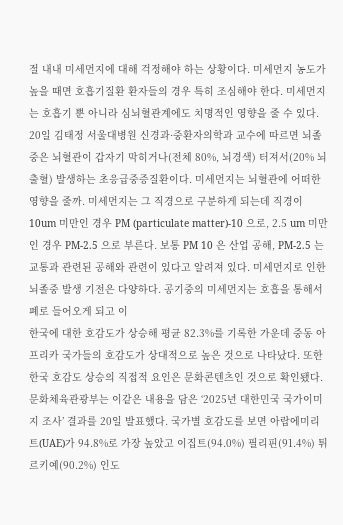절 내내 미세먼지에 대해 걱정해야 하는 상황이다. 미세먼지 농도가 높을 때면 호흡기질환 환자들의 경우 특히 조심해야 한다. 미세먼지는 호흡기 뿐 아니라 심뇌혈관계에도 치명적인 영향을 줄 수 있다. 20일 김태정 서울대병원 신경과·중환자의학과 교수에 따르면 뇌졸중은 뇌혈관이 갑자기 막히거나(전체 80%, 뇌경색) 터져서(20% 뇌출혈) 발생하는 초응급중증질환이다. 미세먼지는 뇌혈관에 어떠한 영향을 줄까. 미세먼지는 그 직경으로 구분하게 되는데 직경이 10um 미만인 경우 PM (particulate matter)-10 으로, 2.5 um 미만인 경우 PM-2.5 으로 부른다. 보통 PM 10 은 산업 공해, PM-2.5 는 교통과 관련된 공해와 관련이 있다고 알려져 있다. 미세먼지로 인한 뇌졸중 발생 기전은 다양하다. 공기중의 미세먼지는 호흡을 통해서 폐로 들어오게 되고 이
한국에 대한 호감도가 상승해 평균 82.3%를 기록한 가운데 중동 아프리카 국가들의 호감도가 상대적으로 높은 것으로 나타났다. 또한 한국 호감도 상승의 직접적 요인은 문화콘텐츠인 것으로 확인됐다. 문화체육관광부는 이같은 내용을 담은 ‘2025년 대한민국 국가이미지 조사’ 결과를 20일 발표했다. 국가별 호감도를 보면 아랍에미리트(UAE)가 94.8%로 가장 높았고 이집트(94.0%) 필리핀(91.4%) 튀르키예(90.2%) 인도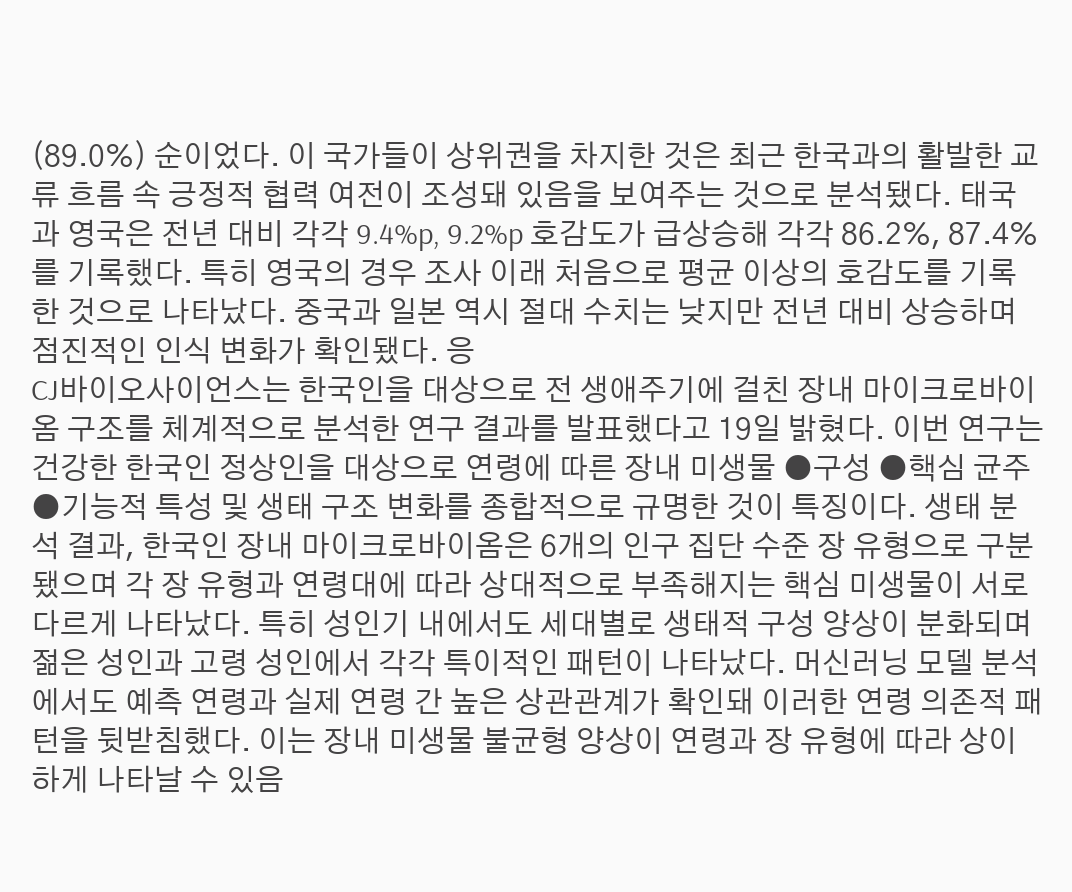(89.0%) 순이었다. 이 국가들이 상위권을 차지한 것은 최근 한국과의 활발한 교류 흐름 속 긍정적 협력 여전이 조성돼 있음을 보여주는 것으로 분석됐다. 태국과 영국은 전년 대비 각각 9.4%p, 9.2%p 호감도가 급상승해 각각 86.2%, 87.4%를 기록했다. 특히 영국의 경우 조사 이래 처음으로 평균 이상의 호감도를 기록한 것으로 나타났다. 중국과 일본 역시 절대 수치는 낮지만 전년 대비 상승하며 점진적인 인식 변화가 확인됐다. 응
CJ바이오사이언스는 한국인을 대상으로 전 생애주기에 걸친 장내 마이크로바이옴 구조를 체계적으로 분석한 연구 결과를 발표했다고 19일 밝혔다. 이번 연구는 건강한 한국인 정상인을 대상으로 연령에 따른 장내 미생물 ●구성 ●핵심 균주 ●기능적 특성 및 생태 구조 변화를 종합적으로 규명한 것이 특징이다. 생태 분석 결과, 한국인 장내 마이크로바이옴은 6개의 인구 집단 수준 장 유형으로 구분됐으며 각 장 유형과 연령대에 따라 상대적으로 부족해지는 핵심 미생물이 서로 다르게 나타났다. 특히 성인기 내에서도 세대별로 생태적 구성 양상이 분화되며 젊은 성인과 고령 성인에서 각각 특이적인 패턴이 나타났다. 머신러닝 모델 분석에서도 예측 연령과 실제 연령 간 높은 상관관계가 확인돼 이러한 연령 의존적 패턴을 뒷받침했다. 이는 장내 미생물 불균형 양상이 연령과 장 유형에 따라 상이하게 나타날 수 있음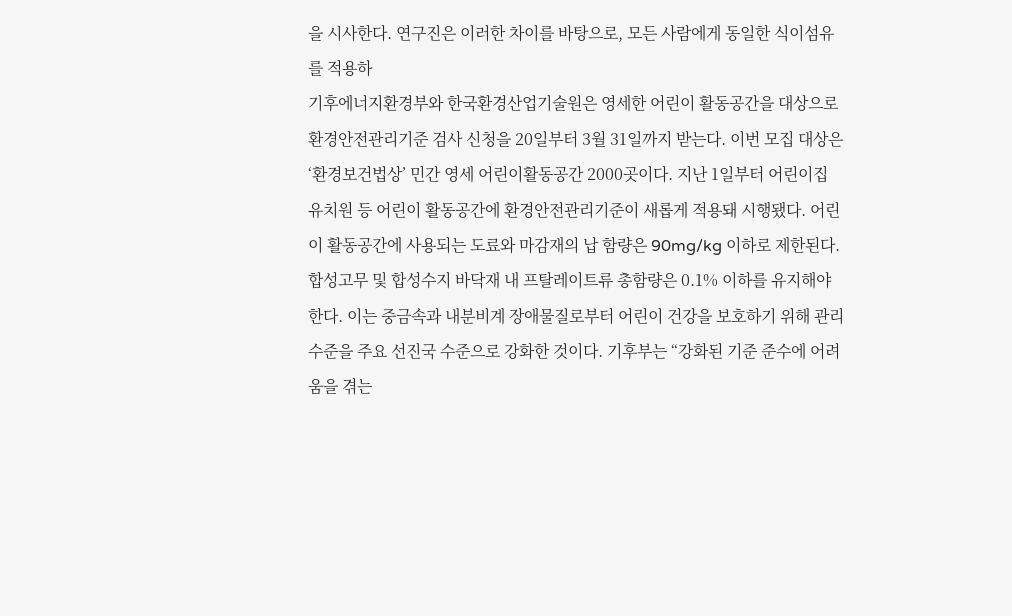을 시사한다. 연구진은 이러한 차이를 바탕으로, 모든 사람에게 동일한 식이섬유를 적용하
기후에너지환경부와 한국환경산업기술원은 영세한 어린이 활동공간을 대상으로 환경안전관리기준 검사 신청을 20일부터 3월 31일까지 받는다. 이번 모집 대상은 ‘환경보건법상’ 민간 영세 어린이활동공간 2000곳이다. 지난 1일부터 어린이집 유치원 등 어린이 활동공간에 환경안전관리기준이 새롭게 적용돼 시행됐다. 어린이 활동공간에 사용되는 도료와 마감재의 납 함량은 90mg/kg 이하로 제한된다. 합성고무 및 합성수지 바닥재 내 프탈레이트류 총함량은 0.1% 이하를 유지해야 한다. 이는 중금속과 내분비계 장애물질로부터 어린이 건강을 보호하기 위해 관리 수준을 주요 선진국 수준으로 강화한 것이다. 기후부는 “강화된 기준 준수에 어려움을 겪는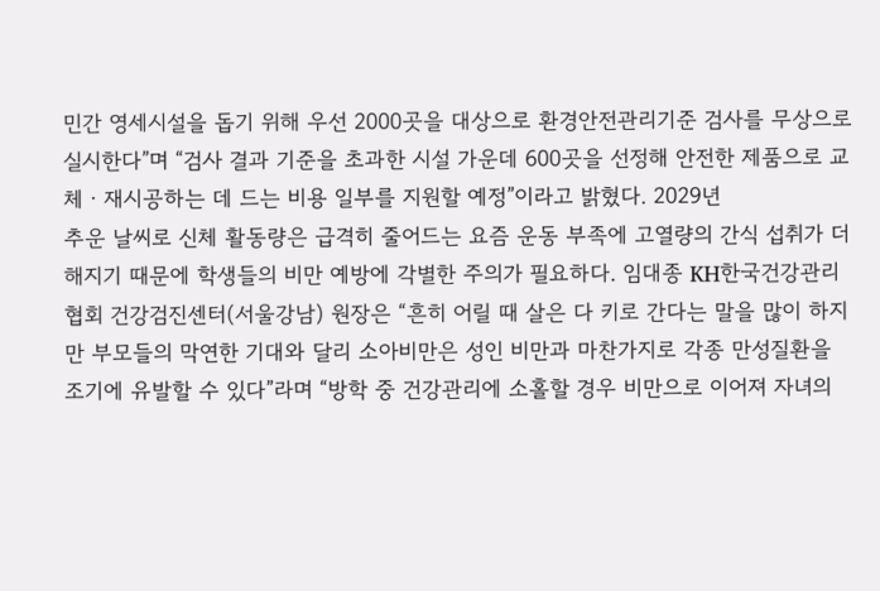민간 영세시설을 돕기 위해 우선 2000곳을 대상으로 환경안전관리기준 검사를 무상으로 실시한다”며 “검사 결과 기준을 초과한 시설 가운데 600곳을 선정해 안전한 제품으로 교체ㆍ재시공하는 데 드는 비용 일부를 지원할 예정”이라고 밝혔다. 2029년
추운 날씨로 신체 활동량은 급격히 줄어드는 요즘 운동 부족에 고열량의 간식 섭취가 더해지기 때문에 학생들의 비만 예방에 각별한 주의가 필요하다. 임대종 KH한국건강관리협회 건강검진센터(서울강남) 원장은 “흔히 어릴 때 살은 다 키로 간다는 말을 많이 하지만 부모들의 막연한 기대와 달리 소아비만은 성인 비만과 마찬가지로 각종 만성질환을 조기에 유발할 수 있다”라며 “방학 중 건강관리에 소홀할 경우 비만으로 이어져 자녀의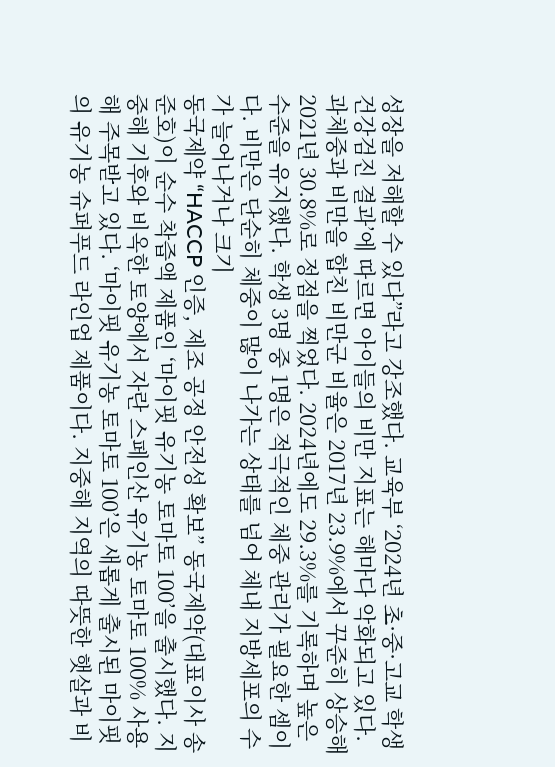성장을 저해할 수 있다”라고 강조했다. 교육부 ‘2024년 초·중·고교 학생 건강검진 결과’에 따르면 아이들의 비만 지표는 해마다 악화되고 있다. 과체중과 비만을 합친 비만군 비율은 2017년 23.9%에서 꾸준히 상승해 2021년 30.8%로 정점을 찍었다. 2024년에도 29.3%를 기록하며 높은 수준을 유지했다. 학생 3명 중 1명은 적극적인 체중 관리가 필요한 셈이다. 비만은 단순히 체중이 많이 나가는 상태를 넘어 체내 지방세포의 수가 늘어나거나 크기
동국제약 “HACCP 인증, 제조 공정 안전성 확보” 동국제약(대표이사 송준호)이 순수 착즙액 제품인 ‘마이핏 유기농 토마토 100’을 출시했다. 지중해 기후와 비옥한 토양에서 자란 스페인산 유기농 토마토 100% 사용해 주목받고 있다. ‘마이핏 유기농 토마토 100’은 새롭게 출시된 마이핏의 유기농 슈퍼푸드 라인업 제품이다. 지중해 지역의 따뜻한 햇살과 비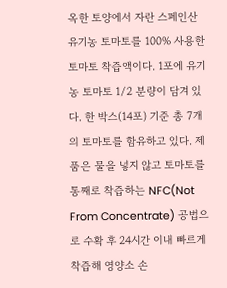옥한 토양에서 자란 스페인산 유기농 토마토를 100% 사용한 토마토 착즙액이다. 1포에 유기농 토마토 1/2 분량이 담겨 있다. 한 박스(14포) 기준 총 7개의 토마토를 함유하고 있다. 제품은 물을 넣지 않고 토마토를 통째로 착즙하는 NFC(Not From Concentrate) 공법으로 수확 후 24시간 이내 빠르게 착즙해 영양소 손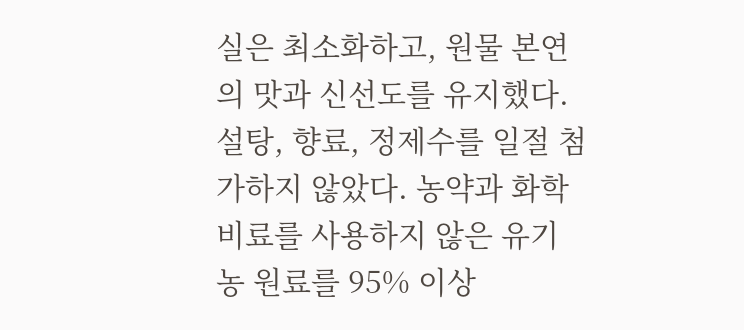실은 최소화하고, 원물 본연의 맛과 신선도를 유지했다. 설탕, 향료, 정제수를 일절 첨가하지 않았다. 농약과 화학 비료를 사용하지 않은 유기농 원료를 95% 이상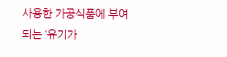사용한 가공식품에 부여되는 ‘유기가